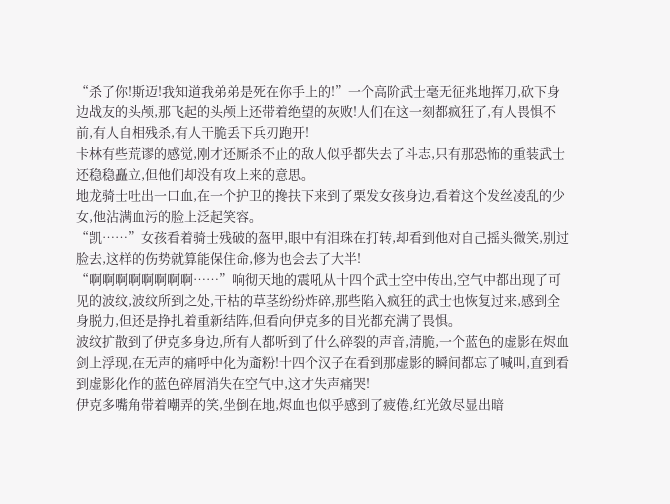“杀了你!斯迈!我知道我弟弟是死在你手上的!”一个高阶武士毫无征兆地挥刀,砍下身边战友的头颅,那飞起的头颅上还带着绝望的灰败!人们在这一刻都疯狂了,有人畏惧不前,有人自相残杀,有人干脆丢下兵刃跑开!
卡林有些荒谬的感觉,刚才还厮杀不止的敌人似乎都失去了斗志,只有那恐怖的重装武士还稳稳矗立,但他们却没有攻上来的意思。
地龙骑士吐出一口血,在一个护卫的搀扶下来到了栗发女孩身边,看着这个发丝凌乱的少女,他沾满血污的脸上泛起笑容。
“凯……”女孩看着骑士残破的盔甲,眼中有泪珠在打转,却看到他对自己摇头微笑,别过脸去,这样的伤势就算能保住命,修为也会去了大半!
“啊啊啊啊啊啊啊啊……”响彻天地的震吼从十四个武士空中传出,空气中都出现了可见的波纹,波纹所到之处,干枯的草茎纷纷炸碎,那些陷入疯狂的武士也恢复过来,感到全身脱力,但还是挣扎着重新结阵,但看向伊克多的目光都充满了畏惧。
波纹扩散到了伊克多身边,所有人都听到了什么碎裂的声音,清脆,一个蓝色的虚影在烬血剑上浮现,在无声的痛呼中化为齑粉!十四个汉子在看到那虚影的瞬间都忘了喊叫,直到看到虚影化作的蓝色碎屑消失在空气中,这才失声痛哭!
伊克多嘴角带着嘲弄的笑,坐倒在地,烬血也似乎感到了疲倦,红光敛尽显出暗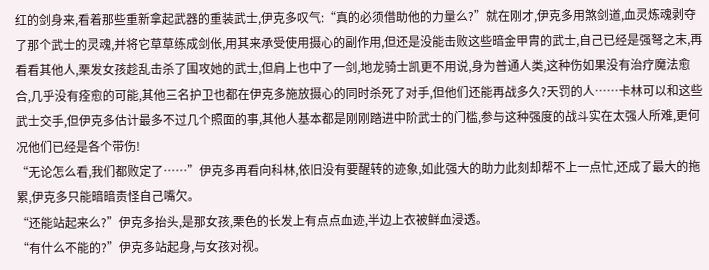红的剑身来,看着那些重新拿起武器的重装武士,伊克多叹气:“真的必须借助他的力量么?”就在刚才,伊克多用煞剑道,血灵炼魂剥夺了那个武士的灵魂,并将它草草练成剑伥,用其来承受使用摄心的副作用,但还是没能击败这些暗金甲胄的武士,自己已经是强弩之末,再看看其他人,栗发女孩趁乱击杀了围攻她的武士,但肩上也中了一剑,地龙骑士凯更不用说,身为普通人类,这种伤如果没有治疗魔法愈合,几乎没有痊愈的可能,其他三名护卫也都在伊克多施放摄心的同时杀死了对手,但他们还能再战多久?天罚的人……卡林可以和这些武士交手,但伊克多估计最多不过几个照面的事,其他人基本都是刚刚踏进中阶武士的门槛,参与这种强度的战斗实在太强人所难,更何况他们已经是各个带伤!
“无论怎么看,我们都败定了……”伊克多再看向科林,依旧没有要醒转的迹象,如此强大的助力此刻却帮不上一点忙,还成了最大的拖累,伊克多只能暗暗责怪自己嘴欠。
“还能站起来么?”伊克多抬头,是那女孩,栗色的长发上有点点血迹,半边上衣被鲜血浸透。
“有什么不能的?”伊克多站起身,与女孩对视。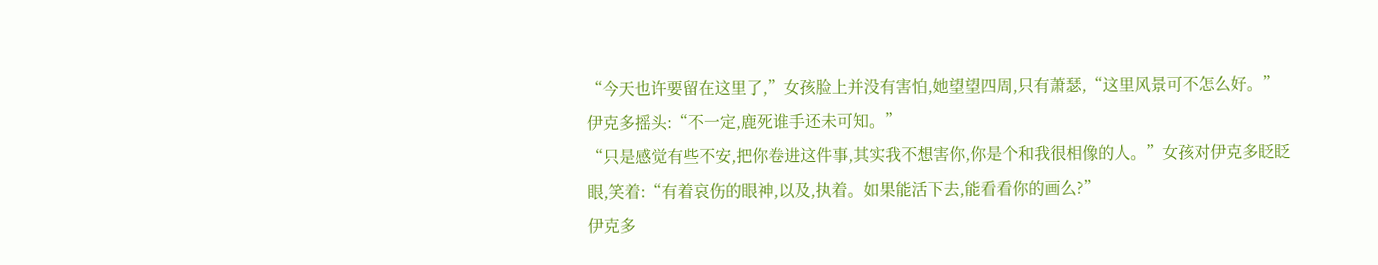“今天也许要留在这里了,”女孩脸上并没有害怕,她望望四周,只有萧瑟,“这里风景可不怎么好。”
伊克多摇头:“不一定,鹿死谁手还未可知。”
“只是感觉有些不安,把你卷进这件事,其实我不想害你,你是个和我很相像的人。”女孩对伊克多眨眨眼,笑着:“有着哀伤的眼神,以及,执着。如果能活下去,能看看你的画么?”
伊克多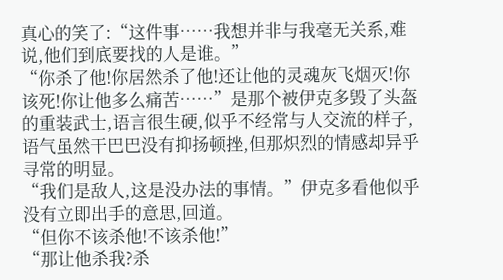真心的笑了:“这件事……我想并非与我毫无关系,难说,他们到底要找的人是谁。”
“你杀了他!你居然杀了他!还让他的灵魂灰飞烟灭!你该死!你让他多么痛苦……”是那个被伊克多毁了头盔的重装武士,语言很生硬,似乎不经常与人交流的样子,语气虽然干巴巴没有抑扬顿挫,但那炽烈的情感却异乎寻常的明显。
“我们是敌人,这是没办法的事情。”伊克多看他似乎没有立即出手的意思,回道。
“但你不该杀他!不该杀他!”
“那让他杀我?杀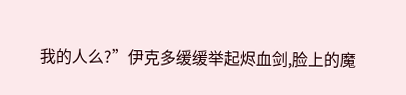我的人么?”伊克多缓缓举起烬血剑,脸上的魔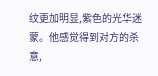纹更加明显,紫色的光华迷蒙。他感觉得到对方的杀意,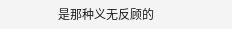是那种义无反顾的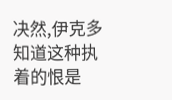决然,伊克多知道这种执着的恨是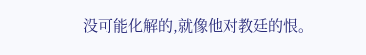没可能化解的,就像他对教廷的恨。